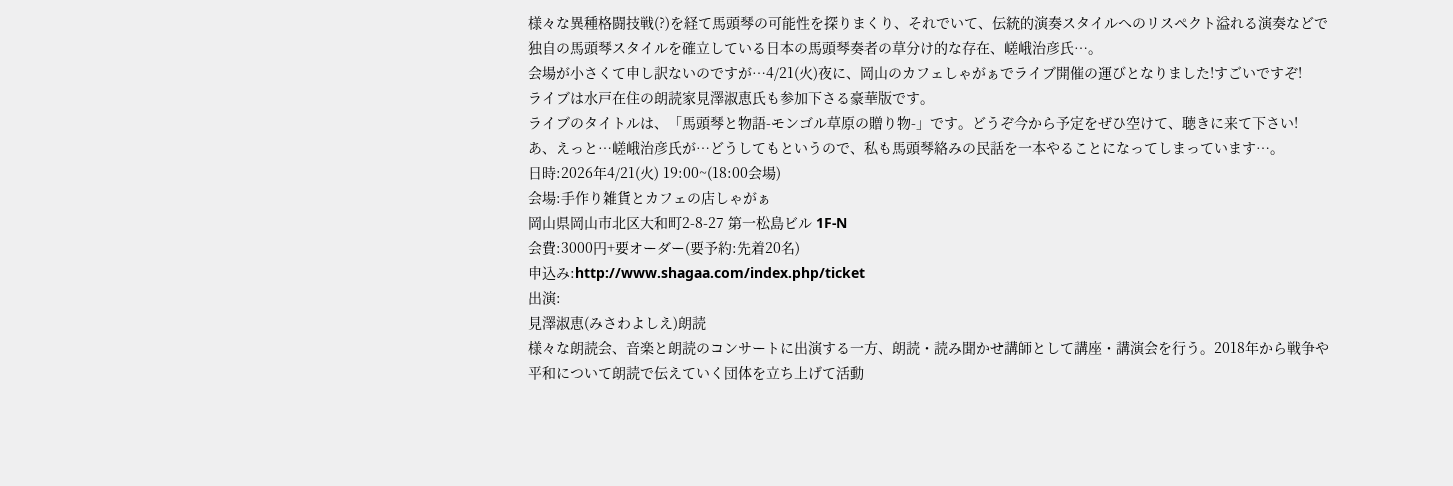様々な異種格闘技戦(?)を経て馬頭琴の可能性を探りまくり、それでいて、伝統的演奏スタイルへのリスペクト溢れる演奏などで独自の馬頭琴スタイルを確立している日本の馬頭琴奏者の草分け的な存在、嵯峨治彦氏…。
会場が小さくて申し訳ないのですが…4/21(火)夜に、岡山のカフェしゃがぁでライブ開催の運びとなりました!すごいですぞ!
ライブは水戸在住の朗読家見澤淑恵氏も参加下さる豪華版です。
ライブのタイトルは、「馬頭琴と物語-モンゴル草原の贈り物-」です。どうぞ今から予定をぜひ空けて、聴きに来て下さい!
あ、えっと…嵯峨治彦氏が…どうしてもというので、私も馬頭琴絡みの民話を一本やることになってしまっています…。
日時:2026年4/21(火) 19:00~(18:00会場)
会場:手作り雑貨とカフェの店しゃがぁ
岡山県岡山市北区大和町2-8-27 第一松島ビル 1F-N
会費:3000円+要オーダー(要予約:先着20名)
申込み:http://www.shagaa.com/index.php/ticket
出演:
見澤淑恵(みさわよしえ)朗読
様々な朗読会、音楽と朗読のコンサートに出演する一方、朗読・読み聞かせ講師として講座・講演会を行う。2018年から戦争や平和について朗読で伝えていく団体を立ち上げて活動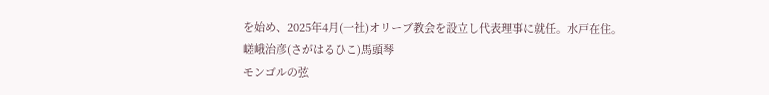を始め、2025年4月(一社)オリーブ教会を設立し代表理事に就任。水戸在住。
嵯峨治彦(さがはるひこ)馬頭琴
モンゴルの弦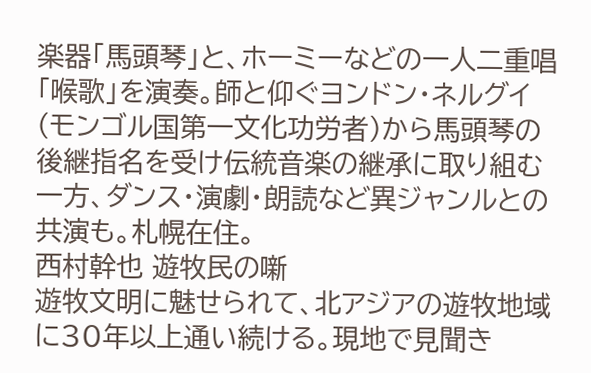楽器「馬頭琴」と、ホーミーなどの一人二重唱「喉歌」を演奏。師と仰ぐヨンドン・ネルグイ(モンゴル国第一文化功労者)から馬頭琴の後継指名を受け伝統音楽の継承に取り組む一方、ダンス・演劇・朗読など異ジャンルとの共演も。札幌在住。
西村幹也 遊牧民の噺
遊牧文明に魅せられて、北アジアの遊牧地域に30年以上通い続ける。現地で見聞き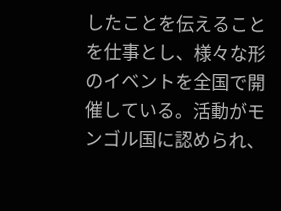したことを伝えることを仕事とし、様々な形のイベントを全国で開催している。活動がモンゴル国に認められ、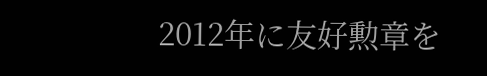2012年に友好勲章を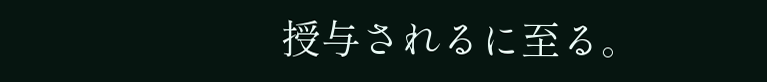授与されるに至る。